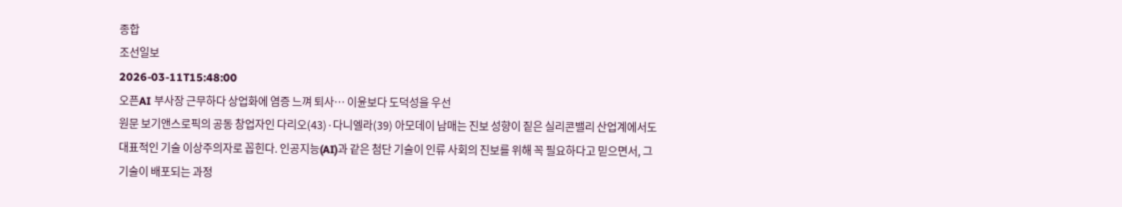종합
조선일보
2026-03-11T15:48:00
오픈AI 부사장 근무하다 상업화에 염증 느껴 퇴사… 이윤보다 도덕성을 우선
원문 보기앤스로픽의 공동 창업자인 다리오(43)·다니엘라(39) 아모데이 남매는 진보 성향이 짙은 실리콘밸리 산업계에서도 대표적인 기술 이상주의자로 꼽힌다. 인공지능(AI)과 같은 첨단 기술이 인류 사회의 진보를 위해 꼭 필요하다고 믿으면서, 그 기술이 배포되는 과정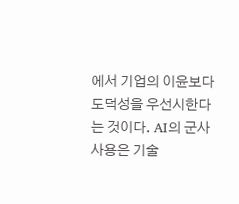에서 기업의 이윤보다 도덕성을 우선시한다는 것이다. AI의 군사 사용은 기술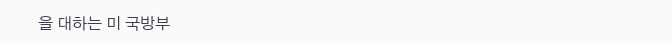을 대하는 미 국방부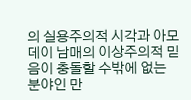의 실용주의적 시각과 아모데이 남매의 이상주의적 믿음이 충돌할 수밖에 없는 분야인 만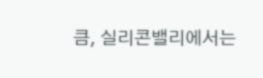큼, 실리콘밸리에서는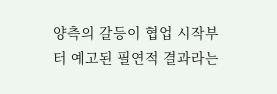양측의 갈등이 협업 시작부터 예고된 필연적 결과라는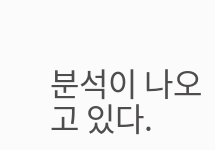분석이 나오고 있다.